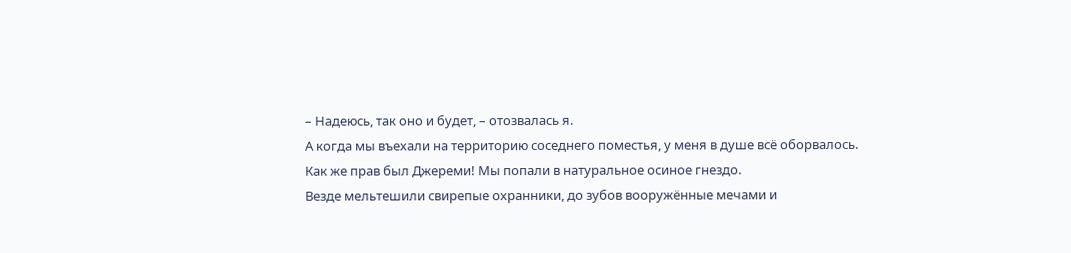– Надеюсь, так оно и будет, – отозвалась я.
А когда мы въехали на территорию соседнего поместья, у меня в душе всё оборвалось.
Как же прав был Джереми! Мы попали в натуральное осиное гнездо.
Везде мельтешили свирепые охранники, до зубов вооружённые мечами и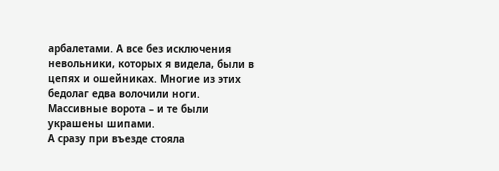арбалетами. А все без исключения невольники, которых я видела, были в цепях и ошейниках. Многие из этих бедолаг едва волочили ноги.
Массивные ворота – и те были украшены шипами.
А сразу при въезде стояла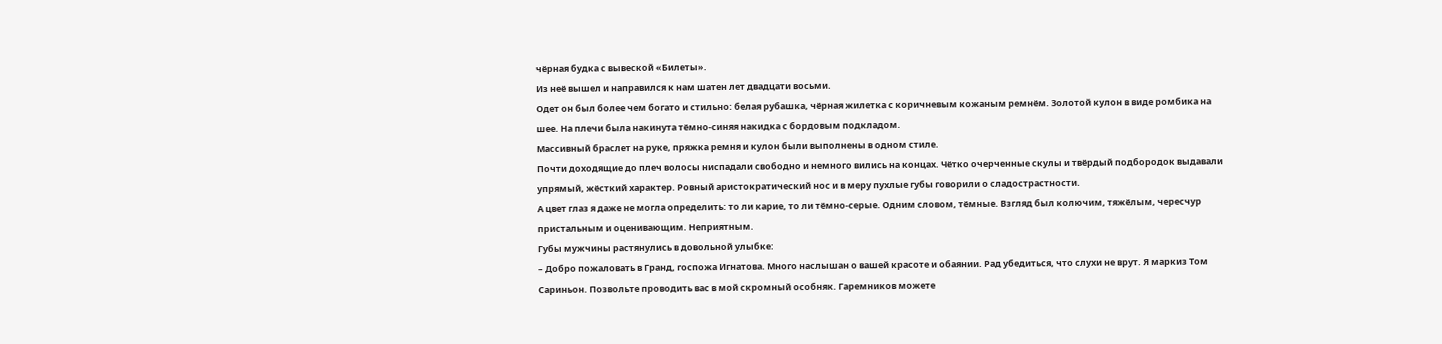чёрная будка с вывеской «Билеты».
Из неё вышел и направился к нам шатен лет двадцати восьми.
Одет он был более чем богато и стильно: белая рубашка, чёрная жилетка с коричневым кожаным ремнём. Золотой кулон в виде ромбика на шее. На плечи была накинута тёмно-синяя накидка с бордовым подкладом.
Массивный браслет на руке, пряжка ремня и кулон были выполнены в одном стиле.
Почти доходящие до плеч волосы ниспадали свободно и немного вились на концах. Чётко очерченные скулы и твёрдый подбородок выдавали упрямый, жёсткий характер. Ровный аристократический нос и в меру пухлые губы говорили о сладострастности.
А цвет глаз я даже не могла определить: то ли карие, то ли тёмно-серые. Одним словом, тёмные. Взгляд был колючим, тяжёлым, чересчур пристальным и оценивающим. Неприятным.
Губы мужчины растянулись в довольной улыбке:
– Добро пожаловать в Гранд, госпожа Игнатова. Много наслышан о вашей красоте и обаянии. Рад убедиться, что слухи не врут. Я маркиз Том Сариньон. Позвольте проводить вас в мой скромный особняк. Гаремников можете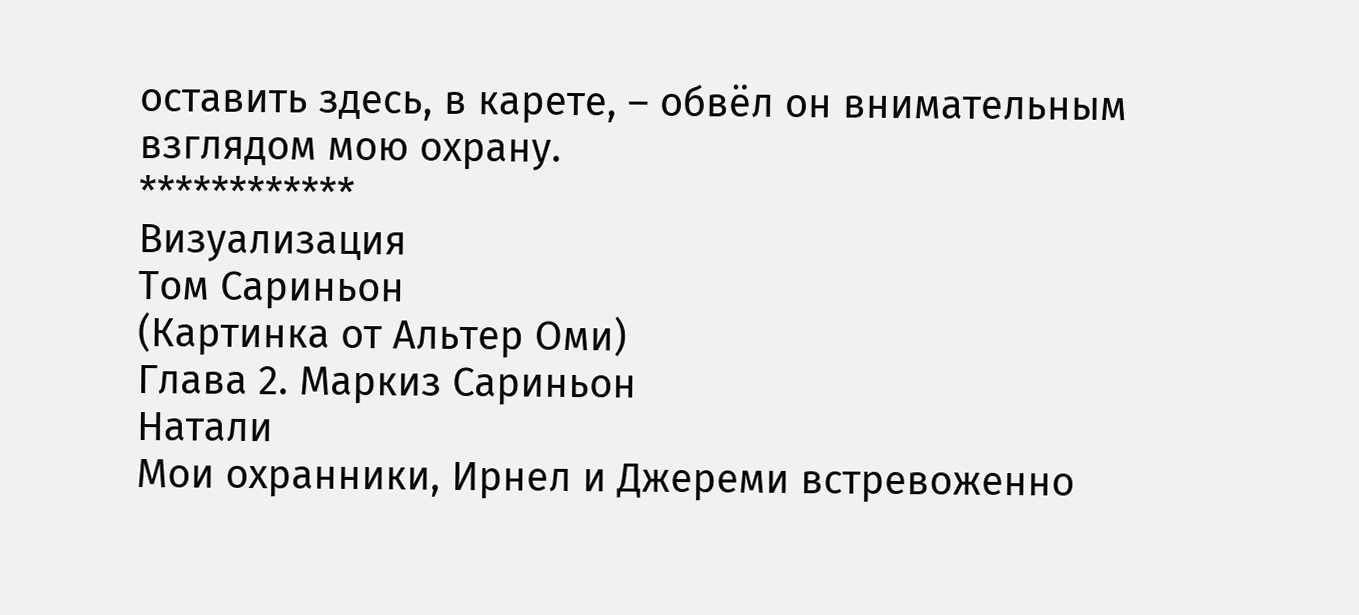оставить здесь, в карете, – обвёл он внимательным взглядом мою охрану.
************
Визуализация
Том Сариньон
(Картинка от Альтер Оми)
Глава 2. Маркиз Сариньон
Натали
Мои охранники, Ирнел и Джереми встревоженно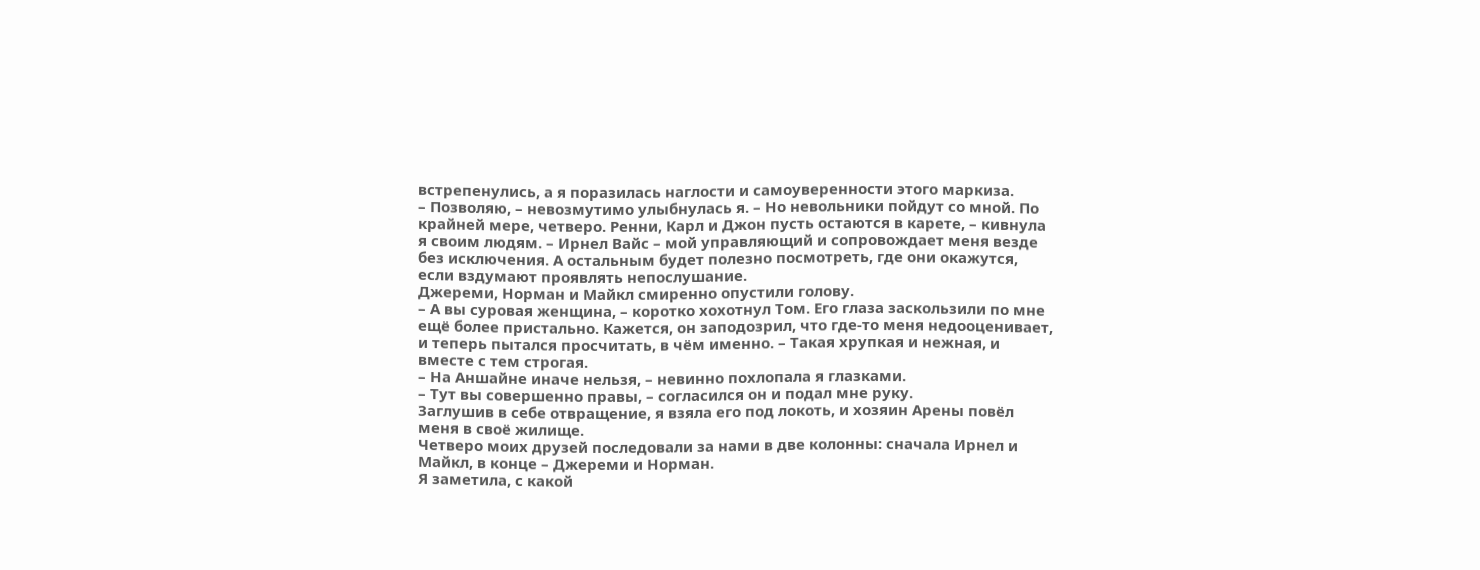встрепенулись, а я поразилась наглости и самоуверенности этого маркиза.
– Позволяю, – невозмутимо улыбнулась я. – Но невольники пойдут со мной. По крайней мере, четверо. Ренни, Карл и Джон пусть остаются в карете, – кивнула я своим людям. – Ирнел Вайс – мой управляющий и сопровождает меня везде без исключения. А остальным будет полезно посмотреть, где они окажутся, если вздумают проявлять непослушание.
Джереми, Норман и Майкл смиренно опустили голову.
– А вы суровая женщина, – коротко хохотнул Том. Его глаза заскользили по мне ещё более пристально. Кажется, он заподозрил, что где-то меня недооценивает, и теперь пытался просчитать, в чём именно. – Такая хрупкая и нежная, и вместе с тем строгая.
– На Аншайне иначе нельзя, – невинно похлопала я глазками.
– Тут вы совершенно правы, – согласился он и подал мне руку.
Заглушив в себе отвращение, я взяла его под локоть, и хозяин Арены повёл меня в своё жилище.
Четверо моих друзей последовали за нами в две колонны: сначала Ирнел и Майкл, в конце – Джереми и Норман.
Я заметила, с какой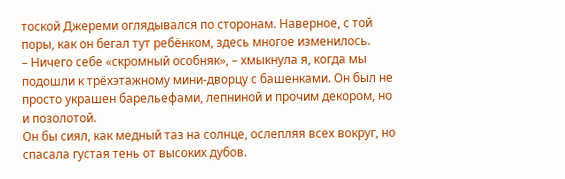тоской Джереми оглядывался по сторонам. Наверное, с той поры, как он бегал тут ребёнком, здесь многое изменилось.
– Ничего себе «скромный особняк», – хмыкнула я, когда мы подошли к трёхэтажному мини-дворцу с башенками. Он был не просто украшен барельефами, лепниной и прочим декором, но и позолотой.
Он бы сиял, как медный таз на солнце, ослепляя всех вокруг, но спасала густая тень от высоких дубов.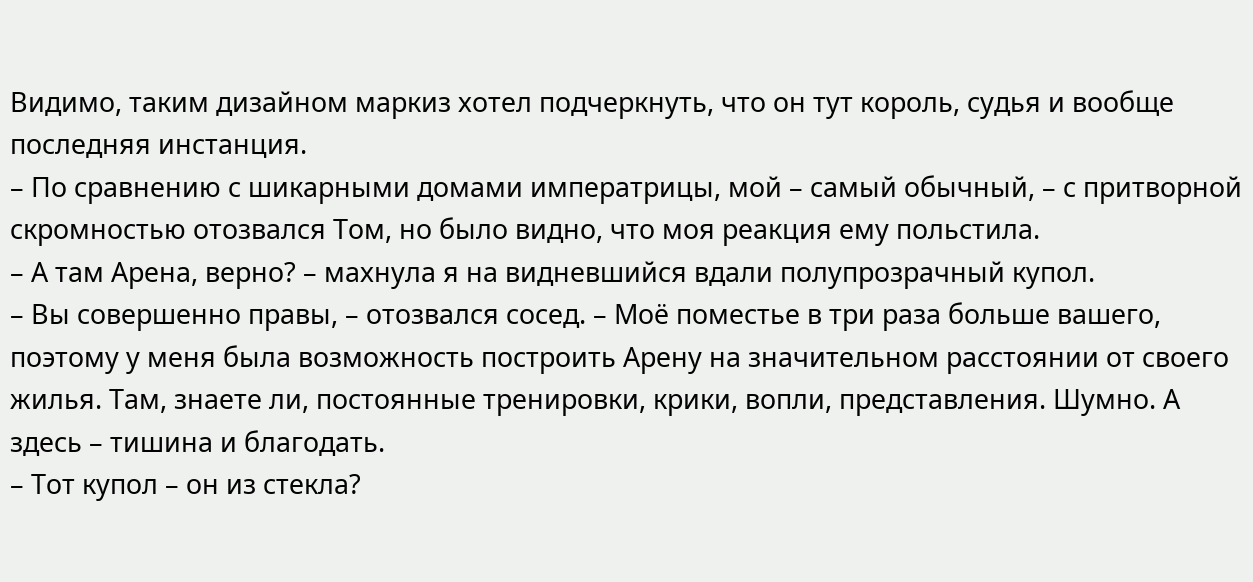Видимо, таким дизайном маркиз хотел подчеркнуть, что он тут король, судья и вообще последняя инстанция.
– По сравнению с шикарными домами императрицы, мой – самый обычный, – с притворной скромностью отозвался Том, но было видно, что моя реакция ему польстила.
– А там Арена, верно? – махнула я на видневшийся вдали полупрозрачный купол.
– Вы совершенно правы, – отозвался сосед. – Моё поместье в три раза больше вашего, поэтому у меня была возможность построить Арену на значительном расстоянии от своего жилья. Там, знаете ли, постоянные тренировки, крики, вопли, представления. Шумно. А здесь – тишина и благодать.
– Тот купол – он из стекла?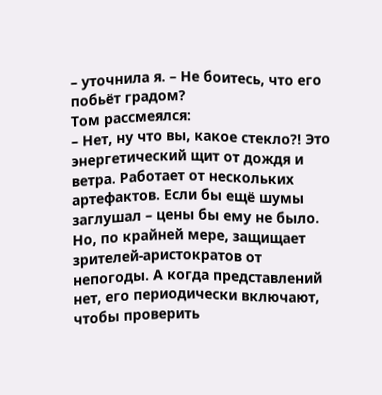– уточнила я. – Не боитесь, что его побьёт градом?
Том рассмеялся:
– Нет, ну что вы, какое стекло?! Это энергетический щит от дождя и ветра. Работает от нескольких артефактов. Если бы ещё шумы заглушал – цены бы ему не было. Но, по крайней мере, защищает зрителей-аристократов от непогоды. А когда представлений нет, его периодически включают, чтобы проверить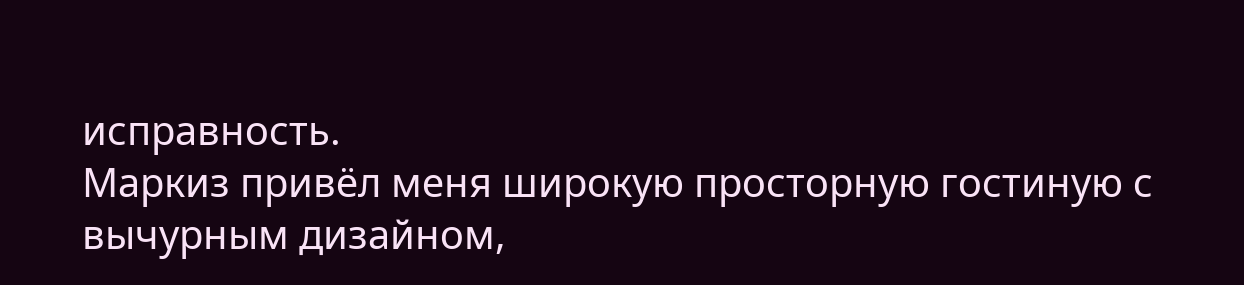исправность.
Маркиз привёл меня широкую просторную гостиную с вычурным дизайном,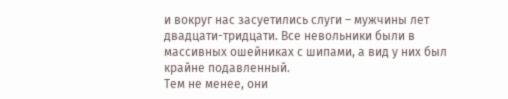и вокруг нас засуетились слуги – мужчины лет двадцати-тридцати. Все невольники были в массивных ошейниках с шипами, а вид у них был крайне подавленный.
Тем не менее, они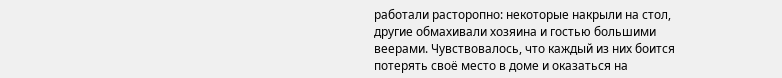работали расторопно: некоторые накрыли на стол, другие обмахивали хозяина и гостью большими веерами. Чувствовалось, что каждый из них боится потерять своё место в доме и оказаться на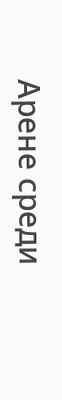Арене среди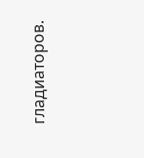гладиаторов.